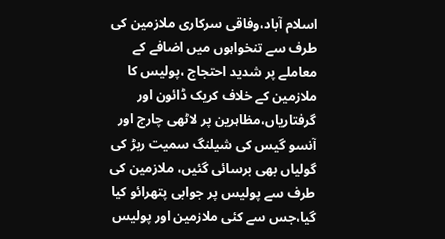اسلام آباد،وفاقی سرکاری ملازمین کی طرف سے تنخواہوں میں اضافے کے معاملے پر شدید احتجاج ،پولیس کا ملازمین کے خلاف کریک ڈائون اور گرفتاریاں،مظاہرین پر لاٹھی چارج اور آنسو گیس کی شیلنگ سمیت ربڑ کی گولیاں بھی برسائی گئیں، ملازمین کی طرف سے پولیس پر جوابی پتھرائو کیا گیا،جس سے کئی ملازمین اور پولیس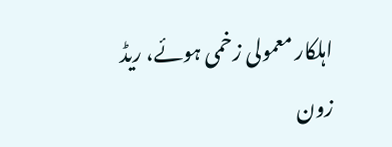اہلکار معمولی زخمی ہوئے، ریڈ زون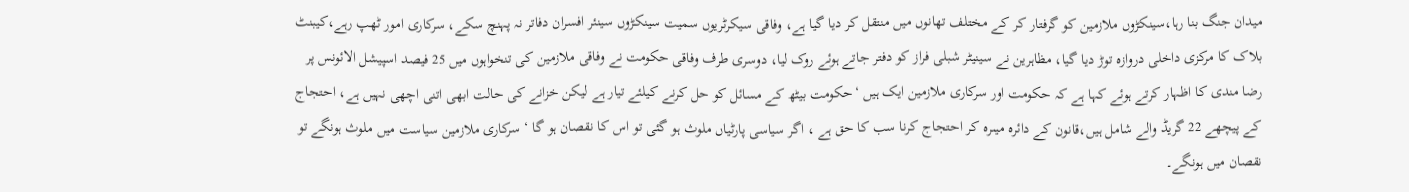میدان جنگ بنا رہا،سینکڑوں ملازمین کو گرفتار کر کے مختلف تھانوں میں منتقل کر دیا گیا ہے، وفاقی سیکرٹریوں سمیت سینکڑوں سینئر افسران دفاتر نہ پہنچ سکے، سرکاری امور ٹھپ رہے،کیبنٹ بلاک کا مرکزی داخلی دروازہ توڑ دیا گیا، مظاہرین نے سینیٹر شبلی فراز کو دفتر جاتے ہوئے روک لیا، دوسری طرف وفاقی حکومت نے وفاقی ملازمین کی تنخواہوں میں 25 فیصد اسپیشل الائونس پر رضا مندی کا اظہار کرتے ہوئے کہا ہے کہ حکومت اور سرکاری ملازمین ایک ہیں ‘حکومت بیٹھ کے مسائل کو حل کرنے کیلئے تیار ہے لیکن خزانے کی حالت ابھی اتنی اچھی نہیں ہے، احتجاج کے پیچھے 22 گریڈ والے شامل ہیں،قانون کے دائرہ میںرہ کر احتجاج کرنا سب کا حق ہے ، اگر سیاسی پارٹیاں ملوث ہو گئی تو اس کا نقصان ہو گا ‘ سرکاری ملازمین سیاست میں ملوث ہونگے تو نقصان میں ہونگے۔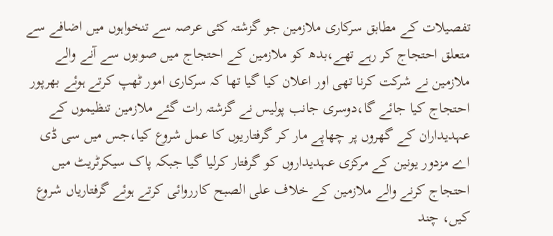تفصیلات کے مطابق سرکاری ملازمین جو گزشتہ کئی عرصہ سے تنخواہوں میں اضافے سے متعلق احتجاج کر رہے تھے،بدھ کو ملازمین کے احتجاج میں صوبوں سے آنے والے ملازمین نے شرکت کرنا تھی اور اعلان کیا گیا تھا کہ سرکاری امور ٹھپ کرتے ہوئے بھرپور احتجاج کیا جائے گا،دوسری جانب پولیس نے گزشتہ رات گئے ملازمین تنظیموں کے عہدیداران کے گھروں پر چھاپے مار کر گرفتاریوں کا عمل شروع کیا،جس میں سی ڈی اے مزدور یونین کے مرکزی عہدیداروں کو گرفتار کرلیا گیا جبکہ پاک سیکرٹریٹ میں احتجاج کرنے والے ملازمین کے خلاف علی الصبح کارروائی کرتے ہوئے گرفتاریاں شروع کیں، چند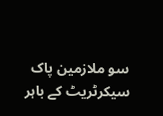سو ملازمین پاک سیکرٹریٹ کے باہر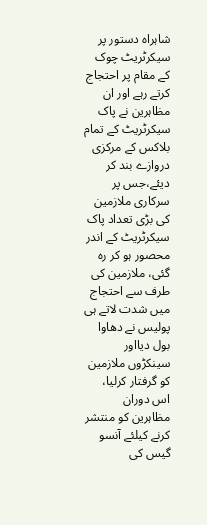شاہراہ دستور پر سیکرٹریٹ چوک کے مقام پر احتجاج کرتے رہے اور ان مظاہرین نے پاک سیکرٹریٹ کے تمام بلاکس کے مرکزی دروازے بند کر دیئے،جس پر سرکاری ملازمین کی بڑی تعداد پاک سیکرٹریٹ کے اندر محصور ہو کر رہ گئی، ملازمین کی طرف سے احتجاج میں شدت لاتے ہی پولیس نے دھاوا بول دیااور سینکڑوں ملازمین کو گرفتار کرلیا، اس دوران مظاہرین کو منتشر کرنے کیلئے آنسو گیس کی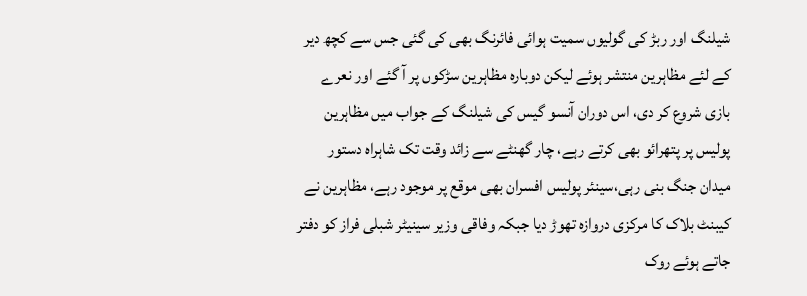شیلنگ اور ربڑ کی گولیوں سمیت ہوائی فائرنگ بھی کی گئی جس سے کچھ دیر کے لئے مظاہرین منتشر ہوئے لیکن دوبارہ مظاہرین سڑکوں پر آ گئے اور نعرے بازی شروع کر دی، اس دوران آنسو گیس کی شیلنگ کے جواب میں مظاہرین پولیس پر پتھرائو بھی کرتے رہے، چار گھنٹے سے زائد وقت تک شاہراہ دستور میدان جنگ بنی رہی،سینئر پولیس افسران بھی موقع پر موجود رہے، مظاہرین نے کیبنٹ بلاک کا مرکزی دروازہ تھوڑ دیا جبکہ وفاقی وزیر سینیٹر شبلی فراز کو دفتر جاتے ہوئے روک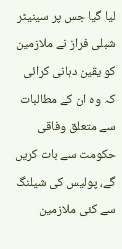لیا گیا جس پر سینیٹر شبلی فراز نے ملازمین کو یقین دہانی کرائی کہ وہ ان کے مطالبات سے متعلق وفاقی حکومت سے بات کریں گے، پولیس کی شیلنگ سے کئی ملازمین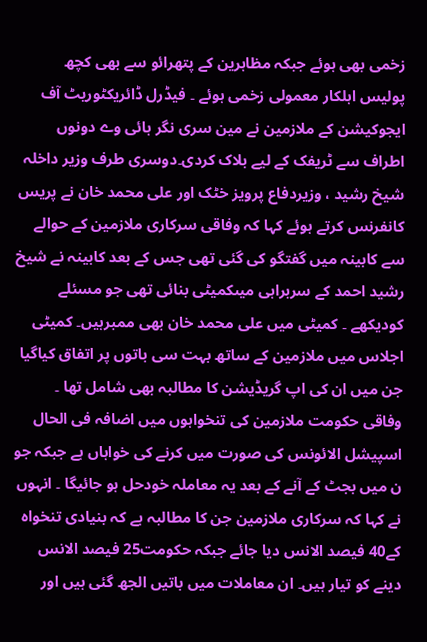زخمی بھی ہوئے جبکہ مظاہرین کے پتھرائو سے بھی کچھ پولیس اہلکار معمولی زخمی ہوئے ۔ فیڈرل ڈائریکٹوریٹ آف ایجوکیشن کے ملازمین نے مین سری نگر ہائی وے دونوں اطراف سے ٹریفک کے لیے بلاک کردی۔دوسری طرف وزیر داخلہ شیخ رشید ، وزیردفاع پرویز خٹک اور علی محمد خان نے پریس کانفرنس کرتے ہوئے کہا کہ وفاقی سرکاری ملازمین کے حوالے سے کابینہ میں گفتگو کی گئی تھی جس کے بعد کابینہ نے شیخ رشید احمد کے سربراہی میںکمیٹی بنائی تھی جو مسئلے کودیکھے ۔ کمیٹی میں علی محمد خان بھی ممبرہیں۔ کمیٹی اجلاس میں ملازمین کے ساتھ بہت سی باتوں پر اتفاق کیاگیا جن میں ان کی اپ گریڈیشن کا مطالبہ بھی شامل تھا ۔ وفاقی حکومت ملازمین کی تنخواہوں میں اضافہ فی الحال اسپیشل الائونس کی صورت میں کرنے کی خواہاں ہے جبکہ جو ن میں بجٹ کے آنے کے بعد یہ معاملہ خودحل ہو جائیگا ۔ انہوں نے کہا کہ سرکاری ملازمین جن کا مطالبہ ہے کہ بنیادی تنخواہ کے40 فیصد الانس دیا جائے جبکہ حکومت25 فیصد الانس دینے کو تیار ہیں۔ ان معاملات میں باتیں الجھ گئی ہیں اور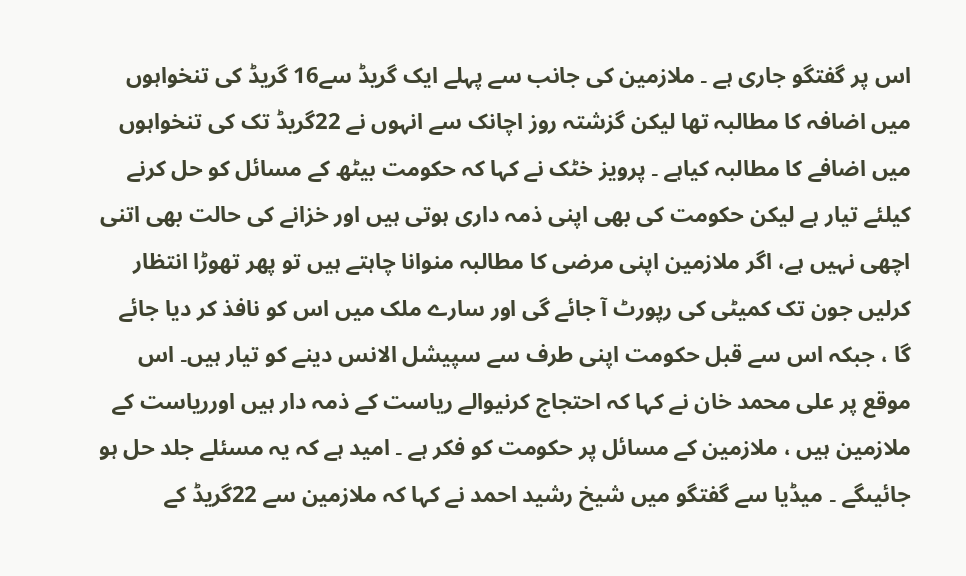اس پر گفتگو جاری ہے ۔ ملازمین کی جانب سے پہلے ایک گریڈ سے16 گریڈ کی تنخواہوں میں اضافہ کا مطالبہ تھا لیکن گزشتہ روز اچانک سے انہوں نے 22گریڈ تک کی تنخواہوں میں اضافے کا مطالبہ کیاہے ۔ پرویز خٹک نے کہا کہ حکومت بیٹھ کے مسائل کو حل کرنے کیلئے تیار ہے لیکن حکومت کی بھی اپنی ذمہ داری ہوتی ہیں اور خزانے کی حالت بھی اتنی اچھی نہیں ہے، اگر ملازمین اپنی مرضی کا مطالبہ منوانا چاہتے ہیں تو پھر تھوڑا انتظار کرلیں جون تک کمیٹی کی رپورٹ آ جائے گی اور سارے ملک میں اس کو نافذ کر دیا جائے گا ، جبکہ اس سے قبل حکومت اپنی طرف سے سپیشل الانس دینے کو تیار ہیں۔ اس موقع پر علی محمد خان نے کہا کہ احتجاج کرنیوالے ریاست کے ذمہ دار ہیں اورریاست کے ملازمین ہیں ، ملازمین کے مسائل پر حکومت کو فکر ہے ۔ امید ہے کہ یہ مسئلے جلد حل ہو جائیںگے ۔ میڈیا سے گفتگو میں شیخ رشید احمد نے کہا کہ ملازمین سے 22گریڈ کے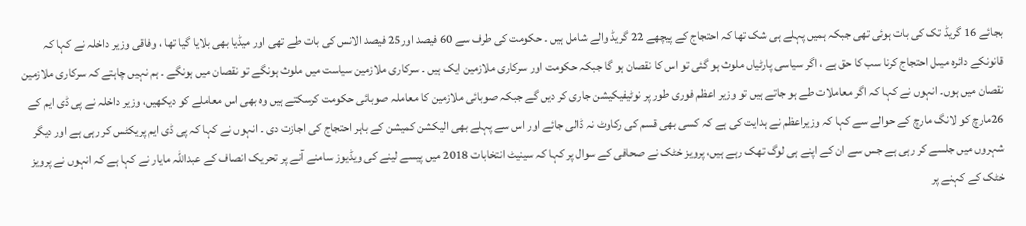بجائے 16 گریڈ تک کی بات ہوئی تھی جبکہ ہمیں پہلے ہی شک تھا کہ احتجاج کے پیچھے 22 گریڈ والے شامل ہیں ۔ حکومت کی طرف سے 60 فیصد اور25 فیصد الانس کی بات طے تھی اور میڈیا بھی بلایا گیا تھا ، وفاقی وزیر داخلہ نے کہا کہ قانونکے دائرہ میںل احتجاج کرنا سب کا حق ہے ، اگر سیاسی پارٹیاں ملوث ہو گئی تو اس کا نقصان ہو گا جبکہ حکومت اور سرکاری ملازمین ایک ہیں ۔ سرکاری ملازمین سیاست میں ملوث ہونگے تو نقصان میں ہونگے ۔ ہم نہیں چاہتے کہ سرکاری ملازمین نقصان میں ہوں۔ انہوں نے کہا کہ اگر معاملات طے ہو جاتے ہیں تو وزیر اعظم فوری طور پر نوٹیفیکیشن جاری کر دیں گے جبکہ صوبائی ملازمین کا معاملہ صوبائی حکومت کرسکتے ہیں وہ بھی اس معاملے کو دیکھیں، وزیر داخلہ نے پی ڈی ایم کے 26مارچ کو لانگ مارچ کے حوالے سے کہا کہ وزیراعظم نے ہدایت کی ہے کہ کسی بھی قسم کی رکاوٹ نہ ڈالی جائے اور اس سے پہلے بھی الیکشن کمیشن کے باہر احتجاج کی اجازت دی ۔ انہوں نے کہا کہ پی ڈی ایم پریکٹس کر رہی ہے اور دیگر شہروں میں جلسے کر رہی ہے جس سے ان کے اپنے ہی لوگ تھک رہے ہیں، پرویز خٹک نے صحافی کے سوال پر کہا کہ سینیٹ انتخابات 2018 میں پیسے لینے کی ویڈیوز سامنے آنے پر تحریک انصاف کے عبداللہ مایار نے کہا ہے کہ انہوں نے پرویز خٹک کے کہنے پر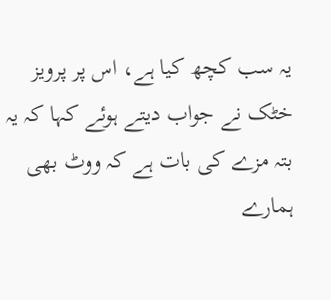یہ سب کچھ کیا ہے، اس پر پرویز خٹک نے جواب دیتے ہوئے کہا کہ یہ بتہ مزے کی بات ہے کہ ووٹ بھی ہمارے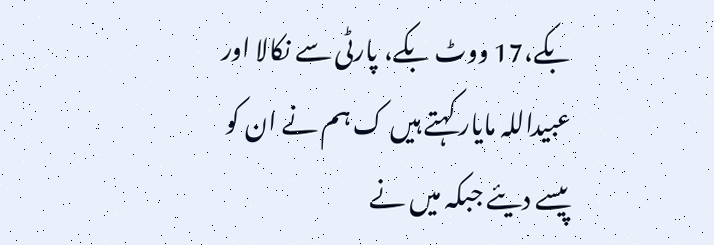بکے،17 ووٹ بکے، پارٹی سے نکالا اور عبیداللہ مایار کہتے ہیں ک ہم نے ان کو پیسے دیئے جبکہ میں نے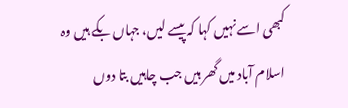کبھی اسے نہیں کہا کہ پیسے لیں، جہاں بکے ہیں وہ اسلام آباد میں گھر ہیں جب چاہیں بتا دوں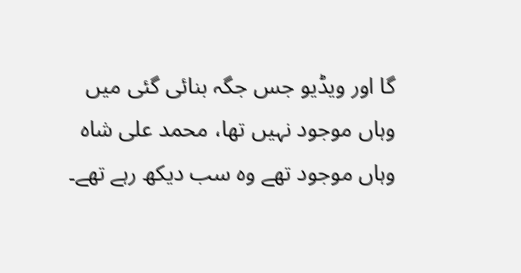گا اور ویڈیو جس جگہ بنائی گئی میں وہاں موجود نہیں تھا، محمد علی شاہ وہاں موجود تھے وہ سب دیکھ رہے تھے۔